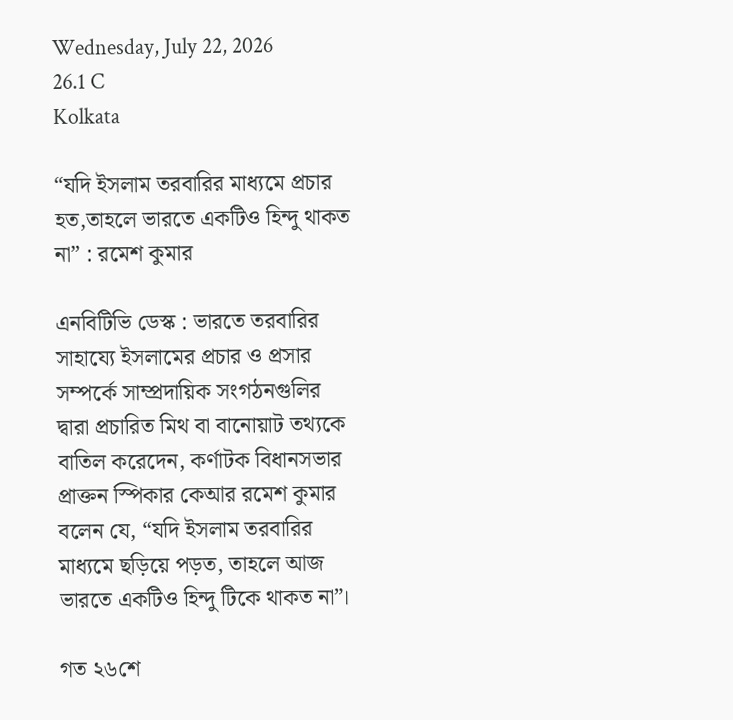Wednesday, July 22, 2026
26.1 C
Kolkata

“যদি ইসলাম তরবারির মাধ্যমে প্রচার হত,তাহলে ভারতে একটিও হিন্দু থাকত না” : রমেশ কুমার

এনবিটিভি ডেস্ক : ভারতে তরবারির সাহায্যে ইসলামের প্রচার ও প্রসার সম্পর্কে সাম্প্রদায়িক সংগঠনগুলির দ্বারা প্রচারিত মিথ বা বানোয়াট তথ্যকে বাতিল করেদেন, কর্ণাটক বিধানসভার প্রাক্তন স্পিকার কেআর রমেশ কুমার বলেন যে, “যদি ইসলাম তরবারির মাধ্যমে ছড়িয়ে পড়ত, তাহলে আজ ভারতে একটিও হিন্দু টিকে থাকত না”।

গত ২৬শে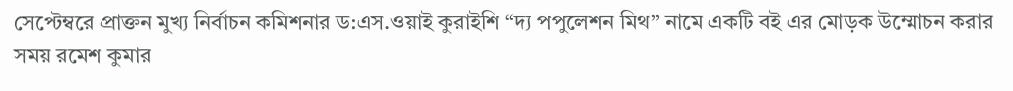সেপ্টেম্বরে প্রাক্তন মুখ্য নির্বাচন কমিশনার ড:এস.ওয়াই কুরাইশি “দ্য পপুলেশন মিথ” নামে একটি বই এর মোড়ক উম্মোচন করার সময় রমেশ কুমার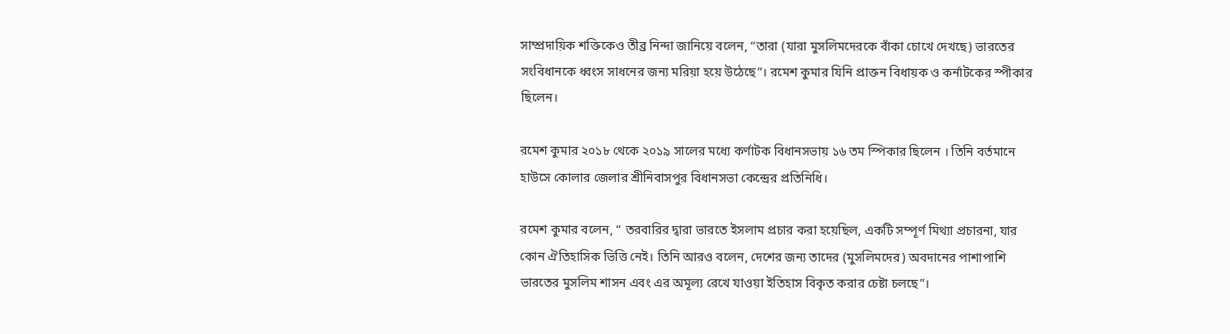সাম্প্রদায়িক শক্তিকেও তীব্র নিন্দা জানিয়ে বলেন, “তারা (যারা মুসলিমদেরকে বাঁকা চোখে দেখছে) ভারতের সংবিধানকে ধ্বংস সাধনের জন্য মরিয়া হয়ে উঠেছে”। রমেশ কুমার যিনি প্রাক্তন বিধায়ক ও কর্নাটকের স্পীকার ছিলেন।

রমেশ কুমার ২০১৮ থেকে ২০১৯ সালের মধ্যে কর্ণাটক বিধানসভায় ১৬ তম স্পিকার ছিলেন । তিনি বর্তমানে হাউসে কোলার জেলার শ্রীনিবাসপুর বিধানসভা কেন্দ্রের প্রতিনিধি।

রমেশ কুমার বলেন, “ তরবারির দ্বারা ভারতে ইসলাম প্রচার করা হয়েছিল, একটি সম্পূর্ণ মিথ্যা প্রচারনা, যার কোন ঐতিহাসিক ভিত্তি নেই। তিনি আরও বলেন, দেশের জন্য তাদের (মুসলিমদের) অবদানের পাশাপাশি ভারতের মুসলিম শাসন এবং এর অমূল্য রেখে যাওয়া ইতিহাস বিকৃত করার চেষ্টা চলছে”।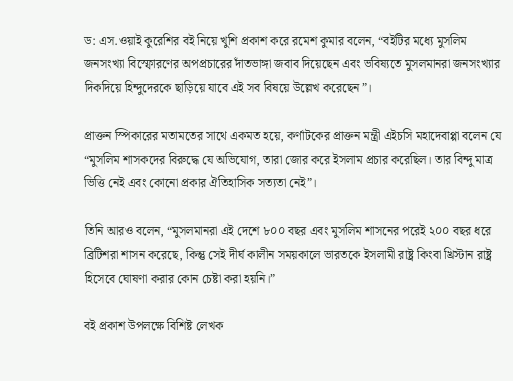ড: এস.ওয়াই কুরেশির বই নিয়ে খুশি প্রকাশ করে রমেশ কুমার বলেন, “বইটির মধ্যে মুসলিম জনসংখ্যা বিস্ফোরণের অপপ্রচারের দাঁতভাঙ্গা জবাব দিয়েছেন এবং ভবিষ্যতে মুসলমানরা জনসংখ্যার দিকদিয়ে হিন্দুদেরকে ছাড়িয়ে যাবে এই সব বিষয়ে উল্লেখ করেছেন”।

প্রাক্তন স্পিকারের মতামতের সাথে একমত হয়ে, কর্ণাটকের প্রাক্তন মন্ত্রী এইচসি মহাদেবাপ্পা বলেন যে “মুসলিম শাসকদের বিরুদ্ধে যে অভিযোগ, তারা জোর করে ইসলাম প্রচার করেছিল। তার বিন্দু মাত্র ভিত্তি নেই এবং কোনো প্রকার ঐতিহাসিক সত্যতা নেই”।

তিনি আরও বলেন, “মুসলমানরা এই দেশে ৮০০ বছর এবং মুসলিম শাসনের পরেই ২০০ বছর ধরে ব্রিটিশরা শাসন করেছে, কিন্তু সেই দীর্ঘ কালীন সময়কালে ভারতকে ইসলামী রাষ্ট্র কিংবা খ্রিস্টান রাষ্ট্র হিসেবে ঘোষণা করার কোন চেষ্টা করা হয়নি।”

বই প্রকাশ উপলক্ষে বিশিষ্ট লেখক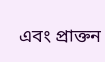এবং প্রাক্তন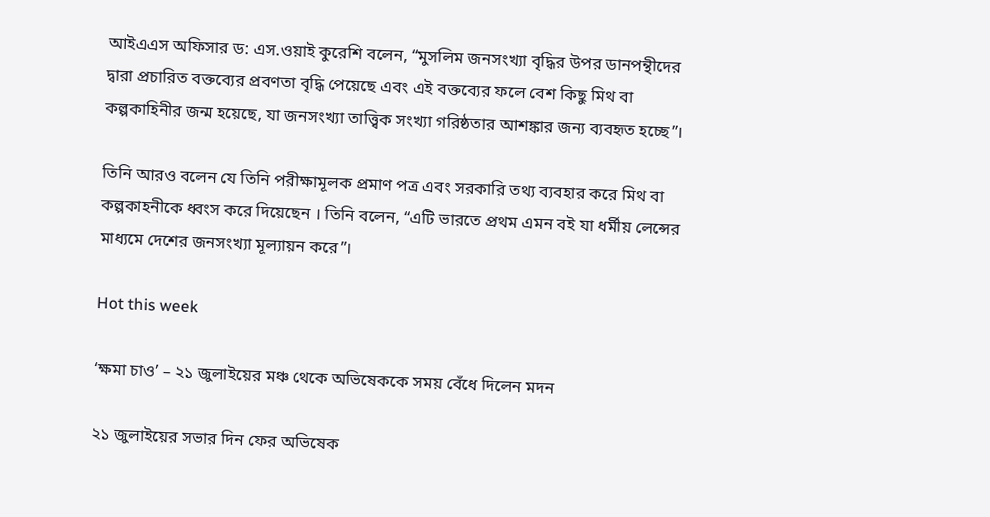আইএএস অফিসার ড: এস.ওয়াই কুরেশি বলেন, “মুসলিম জনসংখ্যা বৃদ্ধির উপর ডানপন্থীদের দ্বারা প্রচারিত বক্তব্যের প্রবণতা বৃদ্ধি পেয়েছে এবং এই বক্তব্যের ফলে বেশ কিছু মিথ বা কল্পকাহিনীর জন্ম হয়েছে, যা জনসংখ্যা তাত্ত্বিক সংখ্যা গরিষ্ঠতার আশঙ্কার জন্য ব্যবহৃত হচ্ছে”।

তিনি আরও বলেন যে তিনি পরীক্ষামূলক প্রমাণ পত্র এবং সরকারি তথ্য ব্যবহার করে মিথ বা কল্পকাহনীকে ধ্বংস করে দিয়েছেন । তিনি বলেন, “এটি ভারতে প্রথম এমন বই যা ধর্মীয় লেন্সের মাধ্যমে দেশের জনসংখ্যা মূল্যায়ন করে”।

Hot this week

‘ক্ষমা চাও’ – ২১ জুলাইয়ের মঞ্চ থেকে অভিষেককে সময় বেঁধে দিলেন মদন

২১ জুলাইয়ের সভার দিন ফের অভিষেক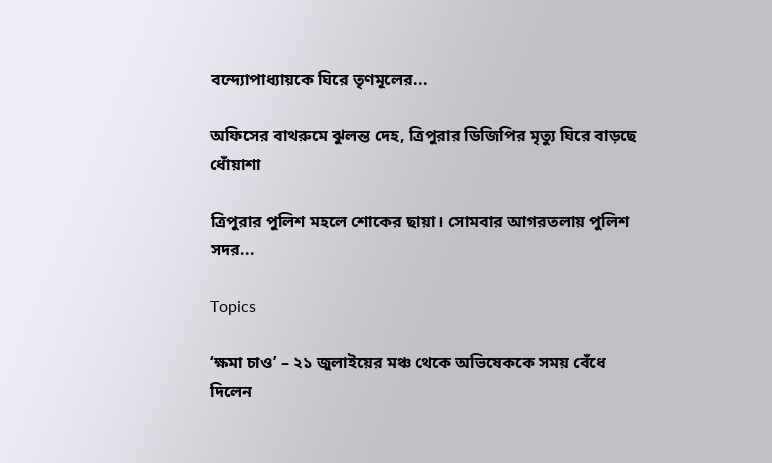বন্দ্যোপাধ্যায়কে ঘিরে তৃণমূলের...

অফিসের বাথরুমে ঝুলন্ত দেহ, ত্রিপুরার ডিজিপির মৃত্যু ঘিরে বাড়ছে ধোঁয়াশা

ত্রিপুরার পুলিশ মহলে শোকের ছায়া। সোমবার আগরতলায় পুলিশ সদর...

Topics

‘ক্ষমা চাও’ – ২১ জুলাইয়ের মঞ্চ থেকে অভিষেককে সময় বেঁধে দিলেন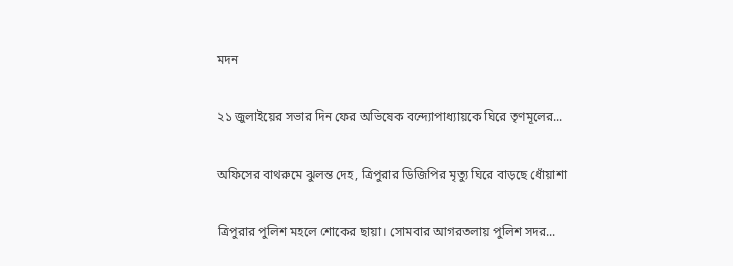মদন

২১ জুলাইয়ের সভার দিন ফের অভিষেক বন্দ্যোপাধ্যায়কে ঘিরে তৃণমূলের...

অফিসের বাথরুমে ঝুলন্ত দেহ, ত্রিপুরার ডিজিপির মৃত্যু ঘিরে বাড়ছে ধোঁয়াশা

ত্রিপুরার পুলিশ মহলে শোকের ছায়া। সোমবার আগরতলায় পুলিশ সদর...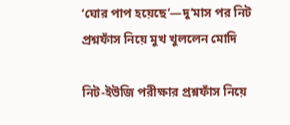‘ঘোর পাপ হয়েছে’—দু’মাস পর নিট প্রশ্নফাঁস নিয়ে মুখ খুললেন মোদি

নিট-ইউজি পরীক্ষার প্রশ্নফাঁস নিয়ে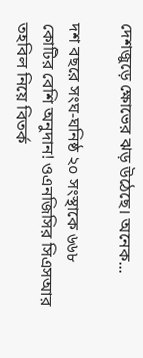দেশজুড়ে ক্ষোভের ঝড় উঠেছে। অনেক...

দশ বছরে সংঘ-ঘনিষ্ঠ ২০ সংস্থাকে ৬৬৮ কোটির বেশি অনুদান! ওএনজিসির সিএসআর তহবিল নিয়ে বিতর্ক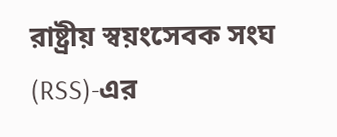রাষ্ট্রীয় স্বয়ংসেবক সংঘ (RSS)-এর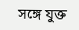সঙ্গে যুক্ত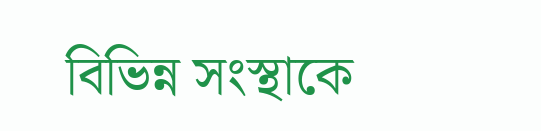বিভিন্ন সংস্থাকে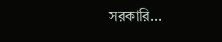সরকারি...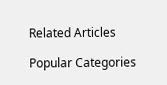Related Articles

Popular Categories